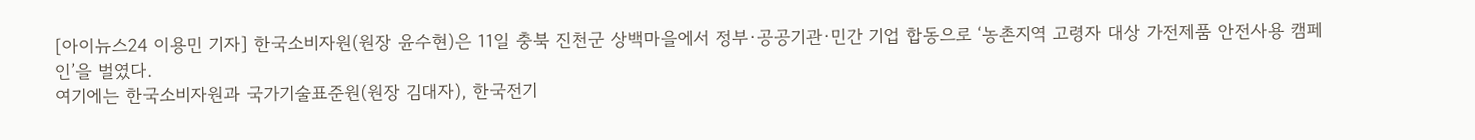[아이뉴스24 이용민 기자] 한국소비자원(원장 윤수현)은 11일 충북 진천군 상백마을에서 정부·공공기관·민간 기업 합동으로 ‘농촌지역 고령자 대상 가전제품 안전사용 캠페인’을 벌였다.
여기에는 한국소비자원과 국가기술표준원(원장 김대자), 한국전기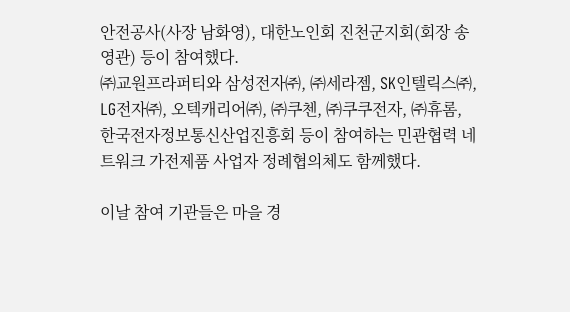안전공사(사장 남화영), 대한노인회 진천군지회(회장 송영관) 등이 참여했다.
㈜교원프라퍼티와 삼성전자㈜, ㈜세라젬, SK인텔릭스㈜, LG전자㈜, 오텍캐리어㈜, ㈜쿠첸, ㈜쿠쿠전자, ㈜휴롬, 한국전자정보통신산업진흥회 등이 참여하는 민관협력 네트워크 가전제품 사업자 정례협의체도 함께했다.

이날 참여 기관들은 마을 경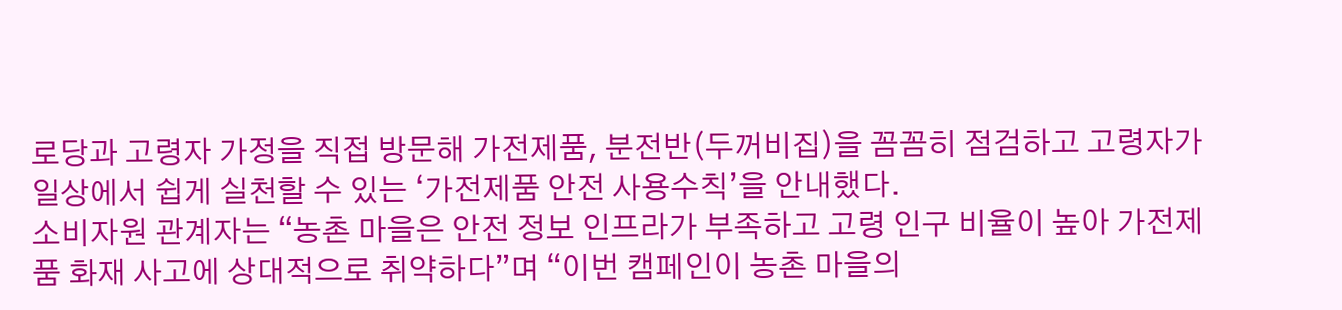로당과 고령자 가정을 직접 방문해 가전제품, 분전반(두꺼비집)을 꼼꼼히 점검하고 고령자가 일상에서 쉽게 실천할 수 있는 ‘가전제품 안전 사용수칙’을 안내했다.
소비자원 관계자는 “농촌 마을은 안전 정보 인프라가 부족하고 고령 인구 비율이 높아 가전제품 화재 사고에 상대적으로 취약하다”며 “이번 캠페인이 농촌 마을의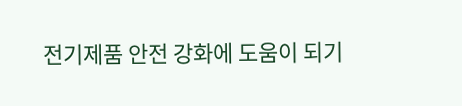전기제품 안전 강화에 도움이 되기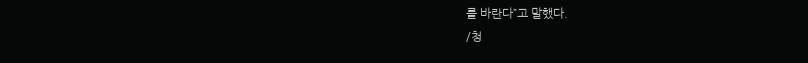를 바란다”고 말했다.
/청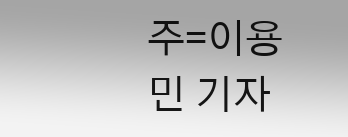주=이용민 기자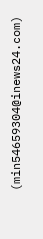(min54659304@inews24.com)